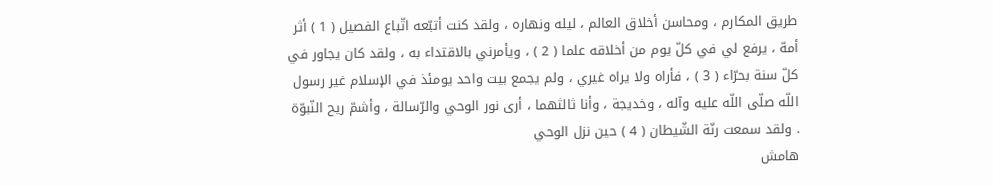طريق المكارم ، ومحاسن أخلاق العالم ، ليله ونهاره ، ولقد كنت أتبّعه اتّباع الفصيل ( 1 ) أثر أمهّ ، يرفع لي في كلّ يوم من أخلاقه علما ( 2 ) ، ويأمرني بالاقتداء به ، ولقد كان يجاور في كلّ سنة بحرّاء ( 3 ) ، فأراه ولا يراه غيري ، ولم يجمع بيت واحد يومئذ في الإسلام غير رسول اللّه صلّى اللّه عليه وآله ، وخديجة ، وأنا ثالثهما ، أرى نور الوحي والرّسالة ، وأشمّ ريح النّبوّة . ولقد سمعت رنّة الشّيطان ( 4 ) حين نزل الوحي
هامش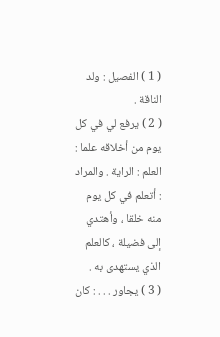( 1 ) الفصيل : ولد الناقة .
( 2 ) يرفع لي في كل يوم من أخلاقه علما : العلم : الراية . والمراد : أتعلم في كل يوم منه خلقا ، وأهتدي إلى فضيلة ، كالعلم الذي يستهدى به .
( 3 ) يجاور . . . : كان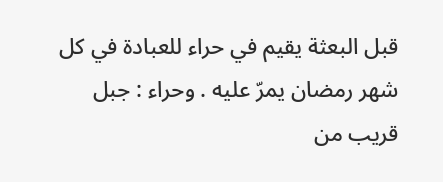قبل البعثة يقيم في حراء للعبادة في كل شهر رمضان يمرّ عليه . وحراء : جبل قريب من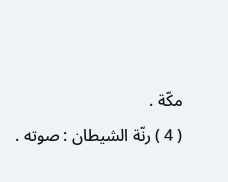مكّة .
( 4 ) رنّة الشيطان : صوته .